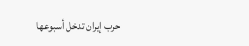حرب إيران تدخل أسبوعها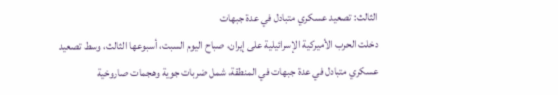الثالث: تصعيد عسكري متبادل في عدة جبهات
دخلت الحرب الأميركية الإسرائيلية على إيران، صباح اليوم السبت، أسبوعها الثالث، وسط تصعيد عسكري متبادل في عدة جبهات في المنطقة، شمل ضربات جوية وهجمات صاروخية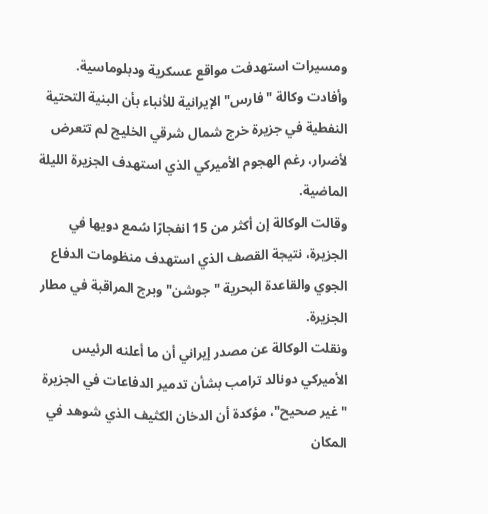ومسيرات استهدفت مواقع عسكرية ودبلوماسية.
وأفادت وكالة "فارس" الإيرانية للأنباء بأن البنية التحتية النفطية في جزيرة خرج شمال شرقي الخليج لم تتعرض لأضرار، رغم الهجوم الأميركي الذي استهدف الجزيرة الليلة الماضية.
وقالت الوكالة إن أكثر من 15 انفجارًا سُمع دويها في الجزيرة، نتيجة القصف الذي استهدف منظومات الدفاع الجوي والقاعدة البحرية "جوشن" وبرج المراقبة في مطار الجزيرة.
ونقلت الوكالة عن مصدر إيراني أن ما أعلنه الرئيس الأميركي دونالد ترامب بشأن تدمير الدفاعات في الجزيرة "غير صحيح"، مؤكدة أن الدخان الكثيف الذي شوهد في المكان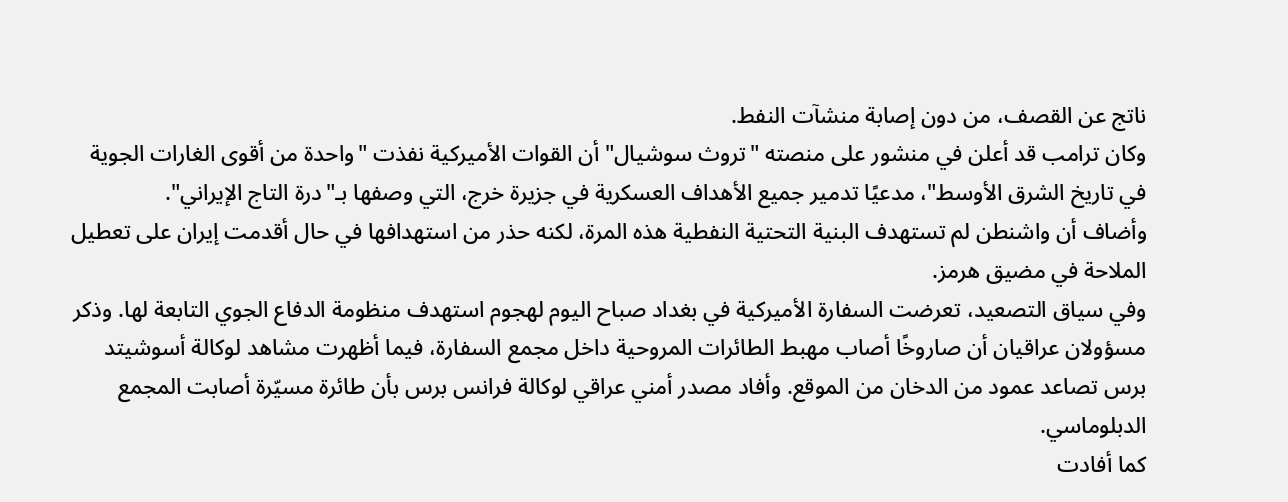ناتج عن القصف، من دون إصابة منشآت النفط.
وكان ترامب قد أعلن في منشور على منصته "تروث سوشيال" أن القوات الأميركية نفذت "واحدة من أقوى الغارات الجوية في تاريخ الشرق الأوسط"، مدعيًا تدمير جميع الأهداف العسكرية في جزيرة خرج، التي وصفها بـ"درة التاج الإيراني".
وأضاف أن واشنطن لم تستهدف البنية التحتية النفطية هذه المرة، لكنه حذر من استهدافها في حال أقدمت إيران على تعطيل الملاحة في مضيق هرمز.
وفي سياق التصعيد، تعرضت السفارة الأميركية في بغداد صباح اليوم لهجوم استهدف منظومة الدفاع الجوي التابعة لها. وذكر مسؤولان عراقيان أن صاروخًا أصاب مهبط الطائرات المروحية داخل مجمع السفارة، فيما أظهرت مشاهد لوكالة أسوشيتد برس تصاعد عمود من الدخان من الموقع. وأفاد مصدر أمني عراقي لوكالة فرانس برس بأن طائرة مسيّرة أصابت المجمع الدبلوماسي.
كما أفادت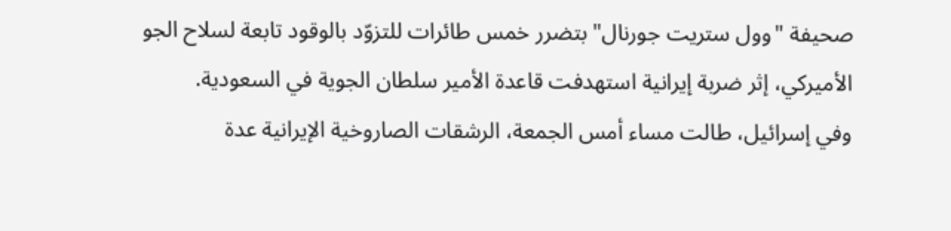صحيفة "وول ستريت جورنال" بتضرر خمس طائرات للتزوّد بالوقود تابعة لسلاح الجو الأميركي، إثر ضربة إيرانية استهدفت قاعدة الأمير سلطان الجوية في السعودية.
وفي إسرائيل، طالت مساء أمس الجمعة، الرشقات الصاروخية الإيرانية عدة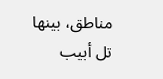مناطق، بينها تل أبيب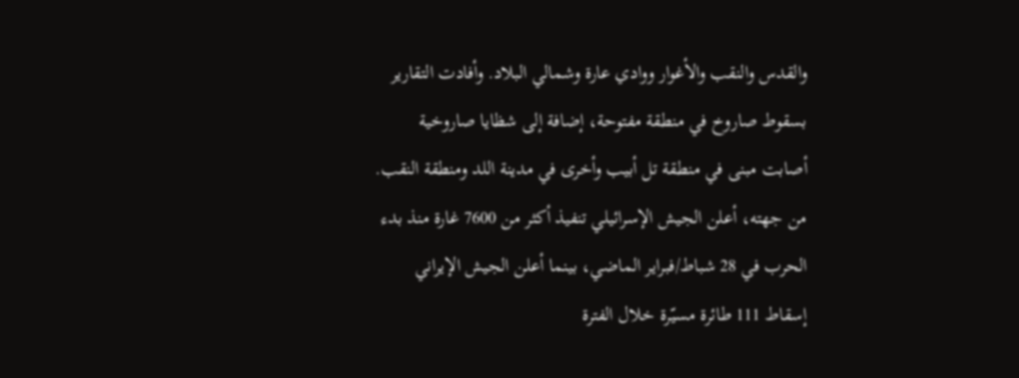والقدس والنقب والأغوار ووادي عارة وشمالي البلاد. وأفادت التقارير بسقوط صاروخ في منطقة مفتوحة، إضافة إلى شظايا صاروخية أصابت مبنى في منطقة تل أبيب وأخرى في مدينة اللد ومنطقة النقب.
من جهته، أعلن الجيش الإسرائيلي تنفيذ أكثر من 7600 غارة منذ بدء الحرب في 28 شباط/فبراير الماضي، بينما أعلن الجيش الإيراني إسقاط 111 طائرة مسيّرة خلال الفترة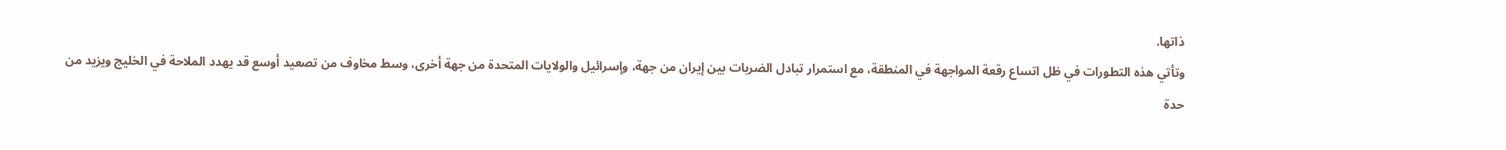ذاتها.
وتأتي هذه التطورات في ظل اتساع رقعة المواجهة في المنطقة، مع استمرار تبادل الضربات بين إيران من جهة، وإسرائيل والولايات المتحدة من جهة أخرى، وسط مخاوف من تصعيد أوسع قد يهدد الملاحة في الخليج ويزيد من حدة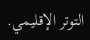التوتر الإقليمي.